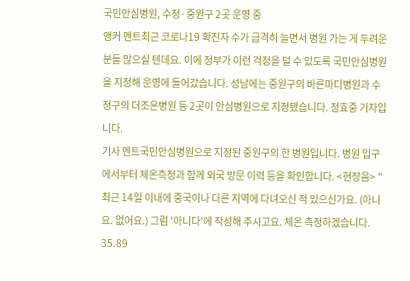국민안심병원, 수정·중원구 2곳 운영 중
앵커 멘트최근 코로나19 확진자 수가 급격히 늘면서 병원 가는 게 두려운 분들 많으실 텐데요. 이에 정부가 이런 걱정을 덜 수 있도록 국민안심병원을 지정해 운영에 들어갔습니다. 성남에는 중원구의 바른마디병원과 수정구의 더조은병원 등 2곳이 안심병원으로 지정됐습니다. 정효중 기자입니다.
기사 멘트국민안심병원으로 지정된 중원구의 한 병원입니다. 병원 입구에서부터 체온측정과 함께 외국 방문 이력 등을 확인합니다. <현장음> "최근 14일 이내에 중국이나 다른 지역에 다녀오신 적 있으신가요. (아니요. 없어요.) 그럼 '아니다'에 작성해 주시고요. 체온 측정하겠습니다. 35.89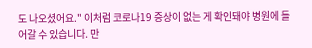도 나오셨어요." 이처럼 코로나19 증상이 없는 게 확인돼야 병원에 들어갈 수 있습니다. 만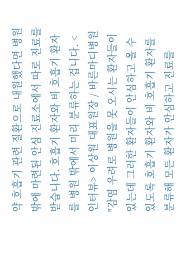약 호흡기 관련 질환으로 내원했다면 병원 밖에 마련된 안심 진료소에서 따로 진료를 받습니다. 호흡기 환자와 비 호흡기 환자를 병원 밖에서 미리 분류하는 겁니다. <인터뷰> 이상원 대표원장 / 바른마디병원 "감염 우려로 병원을 못 오시는 환자들이 있는데 그러한 환자들이 안심하고 올 수 있도록 호흡기 환자와 비 호흡기 환자를 분류해 모든 환자가 안심하고 진료를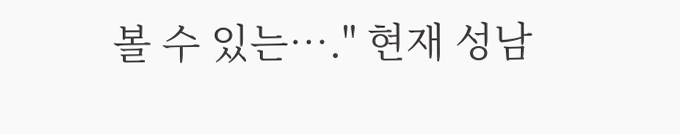볼 수 있는…." 현재 성남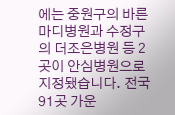에는 중원구의 바른마디병원과 수정구의 더조은병원 등 2곳이 안심병원으로 지정됐습니다. 전국 91곳 가운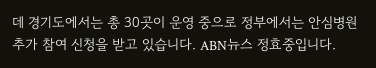데 경기도에서는 총 30곳이 운영 중으로 정부에서는 안심병원 추가 참여 신청을 받고 있습니다. ABN뉴스 정효중입니다.